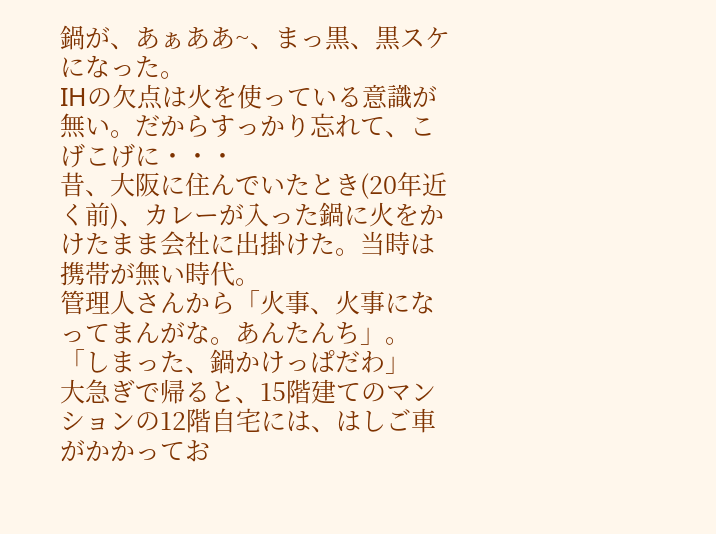鍋が、あぁああ~、まっ黒、黒スケになった。
IHの欠点は火を使っている意識が無い。だからすっかり忘れて、こげこげに・・・
昔、大阪に住んでいたとき(20年近く前)、カレーが入った鍋に火をかけたまま会社に出掛けた。当時は携帯が無い時代。
管理人さんから「火事、火事になってまんがな。あんたんち」。
「しまった、鍋かけっぱだわ」
大急ぎで帰ると、15階建てのマンションの12階自宅には、はしご車がかかってお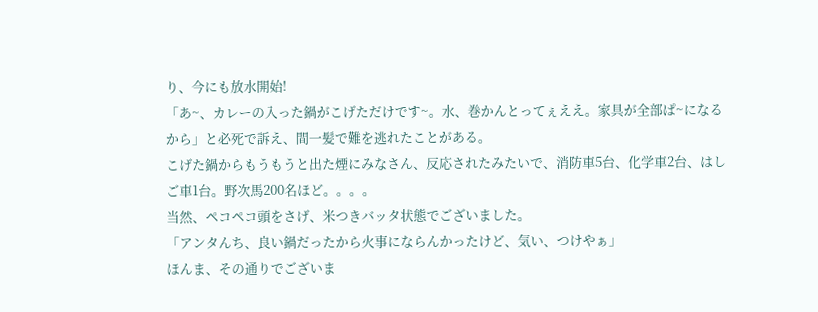り、今にも放水開始!
「あ~、カレーの入った鍋がこげただけです~。水、巻かんとってぇええ。家具が全部ぱ~になるから」と必死で訴え、間一髪で難を逃れたことがある。
こげた鍋からもうもうと出た煙にみなさん、反応されたみたいで、消防車5台、化学車2台、はしご車1台。野次馬200名ほど。。。。
当然、ペコペコ頭をさげ、米つきバッタ状態でございました。
「アンタんち、良い鍋だったから火事にならんかったけど、気い、つけやぁ」
ほんま、その通りでございま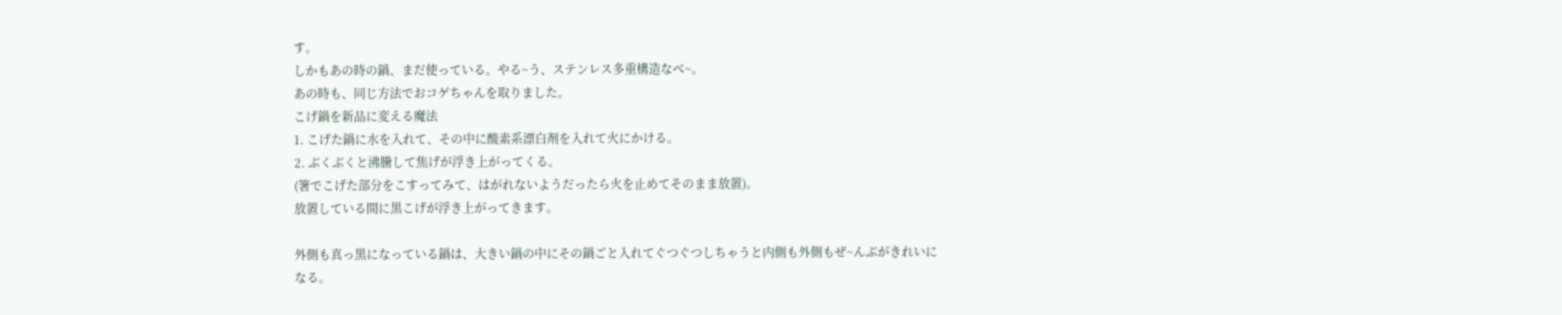す。
しかもあの時の鍋、まだ使っている。やる~う、ステンレス多重構造なべ~。
あの時も、同じ方法でおコゲちゃんを取りました。
こげ鍋を新品に変える魔法
1. こげた鍋に水を入れて、その中に酸素系漂白剤を入れて火にかける。
2. ぶくぶくと沸騰して焦げが浮き上がってくる。
(箸でこげた部分をこすってみて、はがれないようだったら火を止めてそのまま放置)。
放置している間に黒こげが浮き上がってきます。

外側も真っ黒になっている鍋は、大きい鍋の中にその鍋ごと入れてぐつぐつしちゃうと内側も外側もぜ~んぶがきれいになる。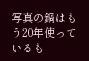写真の鍋はもう20年使っているも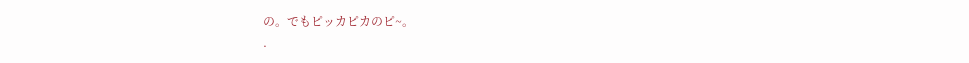の。でもピッカピカのピ~。
.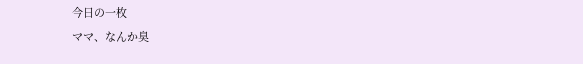今日の一枚
ママ、なんか臭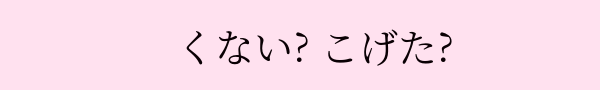くない? こげた?